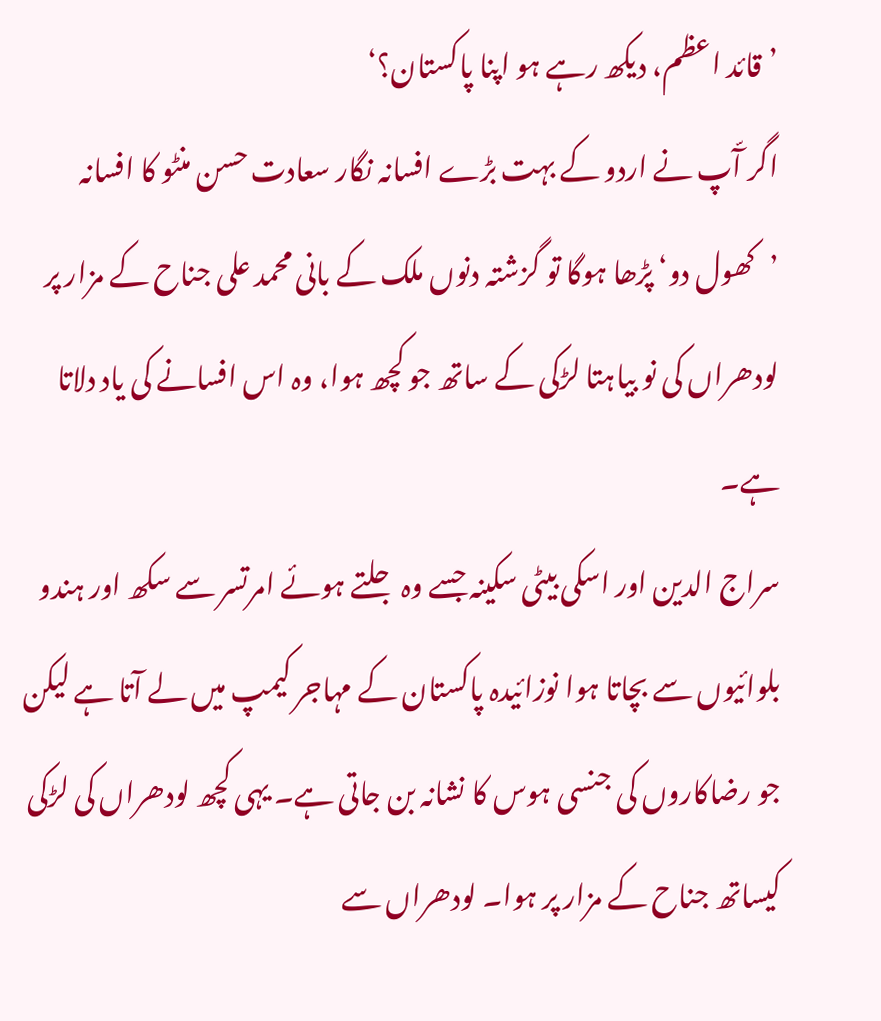’قائد اعظم، دیکھ رہے ہو اپنا پاکستان؟‘
اگر آّپ نے اردو کے بہت بڑے افسانہ نگار سعادت حسن منٹو کا افسانہ ’کھول دو‘ پڑھا ہوگا تو گزشتہ دنوں ملک کے بانی محمد علی جناح کے مزار پر لودھراں کی نو بیاہتا لڑکی کے ساتھ جو کچھ ہوا، وہ اس افسانے کی یاد دلاتا ہے۔
سراج الدین اور اسکی بیٹی سکینہ جسے وہ جلتے ہوئے امرتسر سے سکھ اور ہندو بلوائیوں سے بچاتا ہوا نوزائیدہ پاکستان کے مہاجر کیمپ میں لے آتا ہے لیکن جو رضاکاروں کی جنسی ہوس کا نشانہ بن جاتی ہے۔ یہی کچھ لودھراں کی لڑکی کیساتھ جناح کے مزار پر ہوا۔ لودھراں سے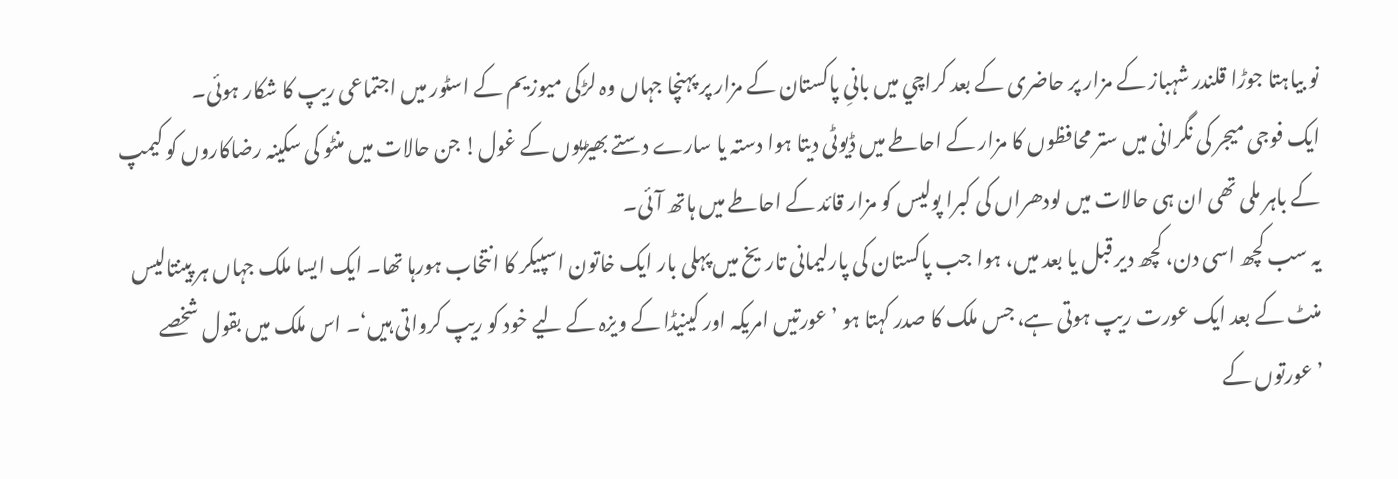نو بیاہتا جوڑا قلندر شہباز کے مزار پر حاضری کے بعد کراچي میں بانیِ پاکستان کے مزار پر پہنچا جہاں وہ لڑکی میوزیم کے اسٹور میں اجتماعی ریپ کا شکار ہوئی۔
ایک فوجی میجر کی نگرانی میں ستر محافظوں کا مزار کے احاطے میں ڈیوٹی دیتا ہوا دستہ یا سارے دستے بھیڑیوں کے غول! جن حالات میں منٹو کی سکینہ رضاکاروں کو کیمپ کے باہر ملی تھی ان ہی حالات میں لودھراں کی کبرا پولیس کو مزار قائد کے احاطے میں ہاتھ آئی۔
یہ سب کچھ اسی دن، کچھ دیر قبل یا بعد میں، ہوا جب پاکستان کی پارلیمانی تاریخ میں پہلی بار ایک خاتون اسپیکر کا انتخاب ہورہا تھا۔ ایک ایسا ملک جہاں ہر پینتالیس منٹ کے بعد ایک عورت ریپ ہوتی ہے، جس ملک کا صدر کہتا ہو ’عورتیں امریکہ اور کینیڈا کے ویزہ کے لیے خود کو ريپ کرواتی ہیں‘۔ اس ملک میں بقول شخصے ’عورتوں کے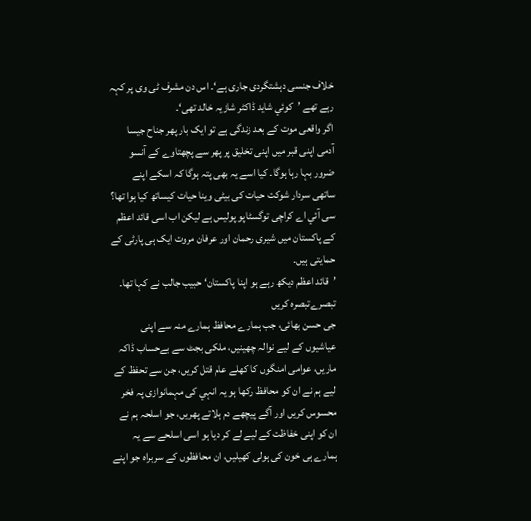خلاف جنسی دہشتگردی جاری ہے‘۔ اس دن مشرف ٹی وی پر کہہ رہے تھے ’کوئي شاید ڈاکٹر شازیہ خالد تھی‘۔
اگر واقعی موت کے بعد زندگی ہے تو ایک بار پھر جناح جیسا آدمی اپنی قبر میں اپنی تخلیق پر پھر سے پچھتاوے کے آنسو ضرور بہا رہا ہوگا۔ کیا اسے یہ بھی پتہ ہوگا کہ اسکے اپنے ساتھی سردار شوکت حیات کی بیٹی وینا حیات کیساتھ کیا ہوا تھا؟
سی آئي اے کراچی توگسٹاپو پولیس ہے لیکن اب اسی قائد اعظم کے پاکستان میں شیری رحمان اور عرفان مروت ایک ہی پارٹی کے حمایتی ہیں۔
’قائد اعظم دیکھ رہے ہو اپنا پاکستان‘ حبیب جالب نے کہا تھا۔
تبصرےتبصرہ کریں
جی حسن بھائی، جب ہمارے محافظ ہمارے منہ سے اپنی عياشيوں کے ليے نوالہ چھينيں، ملکی بجٹ سے بےحساب ڈاکہ ماريں، عوامی امنگوں کا کھلے عام قتل کريں، جن سے تحفظ کے ليے ہم نے ان کو محافظ رکھا ہو يہ انہي کی مہمانوازی پہ فخر محسوس کريں اور آگے پيچھے دم ہلاتے پھريں، جو اسلحہ ہم نے ان کو اپنی خفاظت کے ليے لے کر ديا ہو اسی اسلحے سے يہ ہمارے ہی خون کی ہولی کھيليں، ان محافظوں کے سربراہ جو اپنے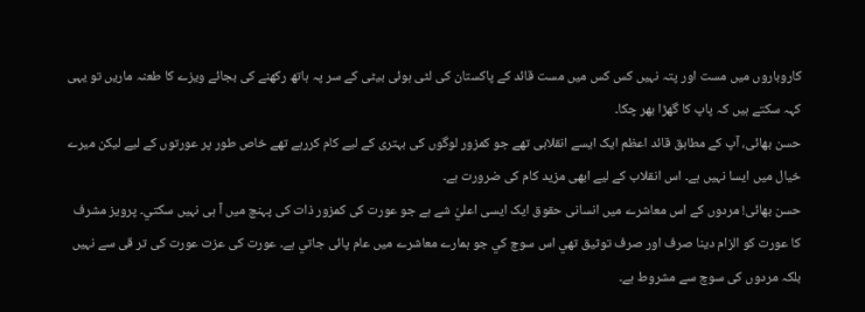کاروباروں ميں مست اور پتہ نہيں کس کس ميں مست قائد کے پاکستان کی لٹی ہوئی بيٹی کے سر پہ ہاتھ رکھنے کی بجائے ويزے کا طعنہ ماریں تو يہی کہہ سکتے ہيں کہ پاپ کا گھڑا بھر چکا۔
حسن بھائی، آپ کے مطابق قائد اعظم ایک ایسے انقلابی تھے جو کمزور لوگوں کی بہتری کے لیے کام کررہے تھے خاص طور پر عورتوں کے لیے لیکن میرے خیال میں ایسا نہیں ہے۔ اس انقلاب کے لیے ابھی مزید کام کی ضرورت ہے۔
حسن بھائی! مردوں کے اس معاشرے میں انسانی حقوق ايک ايسی اعليٰ شے ہے جو عورت کی کمزور ذات کی پہنچ میں آ ہی نہیں سکتي۔ پرويز مشرف کا عورت کو الزام دينا صرف اور صرف توثيق تھي اس سوچ کي جو ہمارے معاشرے ميں عام پائی جاتي ہے۔ عورت کی عزت عورت کی تر قی سے نہیں بلکہ مردوں کی سوچ سے مشروط ہے۔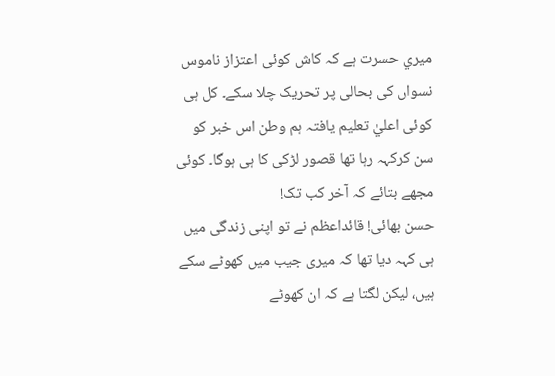ميري حسرت ہے کہ کاش کوئی اعتزاز ناموس نسواں کی بحالی پر تحريک چلا سکے۔ کل ہی کوئی اعليٰ تعليم يافتہ ہم وطن اس خبر کو سن کرکہہ رہا تھا قصور لڑکی کا ہی ہوگا۔ کوئی مجھے بتائے کہ آخر کب تک!
حسن بھائی! قائداعظم نے تو اپنی زندگی میں ہی کہہ دیا تھا کہ میری جیب میں کھوٹے سکے ہیں، لیکن لگتا ہے کہ ان کھوٹے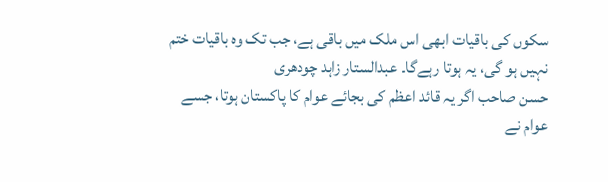سکوں کی باقیات ابھی اس ملک میں باقی ہے، جب تک وہ باقیات ختم نہیں ہو گی، یہ ہوتا رہےگا۔ عبدالستار زاہد چودھری
حسن صاحب اگر يہ قائد اعظم کی بجائے عوام کا پاکستان ہوتا، جسے عوام نے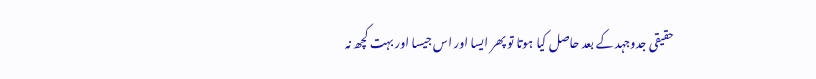حقيقی جدوجہد کے بعد حاصل کيا ہوتا تو پھر ايسا اور اس جيسا اور بہت کچھ نہ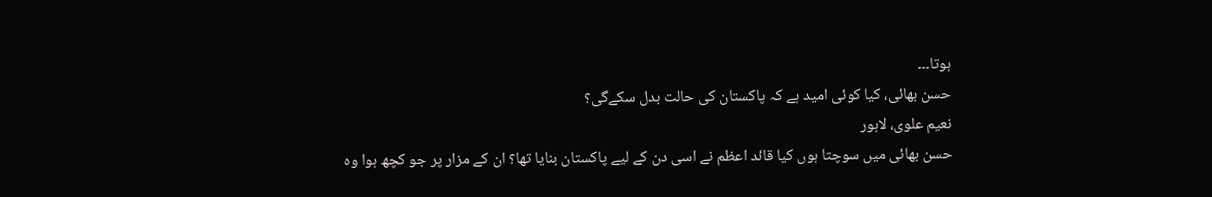ہوتا۔۔۔
حسن بھائی، کیا کوئی امید ہے کہ پاکستان کی حالت بدل سکےگی؟
نعیم علوی، لاہور
حسن بھائی میں سوچتا ہوں کیا قائد اعظم نے اسی دن کے لیے پاکستان بنایا تھا؟ ان کے مزار پر جو کچھ ہوا وہ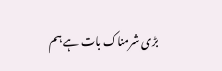بڑی شرمناک بات ہے ہم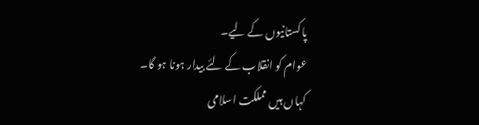پاکستانیوں کے لیے۔
عوام کو انقلاب کے لئے بيدار ہونا ہو گا۔
کہاں ہیں مملکت اسلامی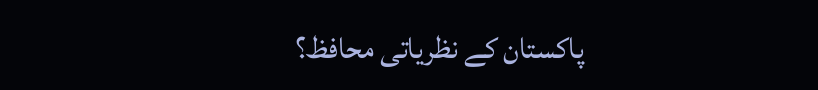پاکستان کے نظرياتی محافظ؟